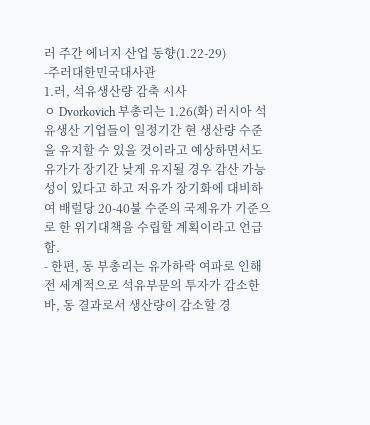러 주간 에너지 산업 동향(1.22-29)
-주러대한민국대사관
1.러, 석유생산량 감축 시사
ㅇ Dvorkovich 부총리는 1.26(화) 러시아 석유생산 기업들이 일정기간 현 생산량 수준을 유지할 수 있을 것이라고 예상하면서도 유가가 장기간 낮게 유지될 경우 감산 가능성이 있다고 하고 저유가 장기화에 대비하 여 배럴당 20-40불 수준의 국제유가 기준으로 한 위기대책을 수립할 계획이라고 언급함.
- 한편, 동 부총리는 유가하락 여파로 인해 전 세계적으로 석유부문의 투자가 감소한 바, 동 결과로서 생산량이 감소할 경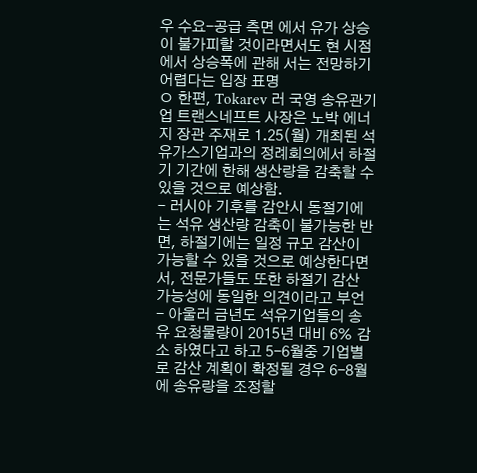우 수요-공급 측면 에서 유가 상승이 불가피할 것이라면서도 현 시점에서 상승폭에 관해 서는 전망하기 어렵다는 입장 표명
ㅇ 한편, Tokarev 러 국영 송유관기업 트랜스네프트 사장은 노박 에너지 장관 주재로 1.25(월) 개최된 석유가스기업과의 정례회의에서 하절기 기간에 한해 생산량을 감축할 수 있을 것으로 예상함.
- 러시아 기후를 감안시 동절기에는 석유 생산량 감축이 불가능한 반면, 하절기에는 일정 규모 감산이 가능할 수 있을 것으로 예상한다면서, 전문가들도 또한 하절기 감산 가능성에 동일한 의견이라고 부언
- 아울러 금년도 석유기업들의 송유 요청물량이 2015년 대비 6% 감소 하였다고 하고 5-6월중 기업별로 감산 계획이 확정될 경우 6-8월에 송유량을 조정할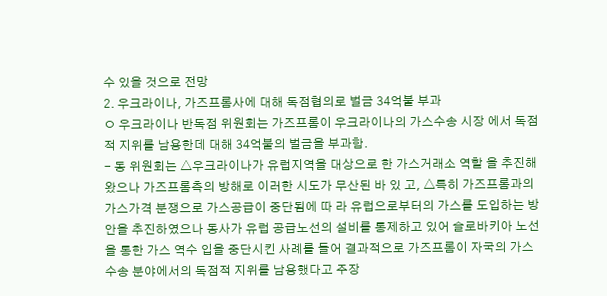수 있을 것으로 전망
2. 우크라이나, 가즈프롬사에 대해 독점협의로 벌금 34억불 부과
ㅇ 우크라이나 반독점 위원회는 가즈프롬이 우크라이나의 가스수송 시장 에서 독점적 지위를 남용한데 대해 34억불의 벌금을 부과함.
- 동 위원회는 △우크라이나가 유럽지역을 대상으로 한 가스거래소 역할 을 추진해 왔으나 가즈프롬측의 방해로 이러한 시도가 무산된 바 있 고, △특히 가즈프롬과의 가스가격 분쟁으로 가스공급이 중단됨에 따 라 유럽으로부터의 가스를 도입하는 방안을 추진하였으나 동사가 유럽 공급노선의 설비를 통제하고 있어 슬로바키아 노선을 통한 가스 역수 입을 중단시킨 사례를 들어 결과적으로 가즈프롬이 자국의 가스수송 분야에서의 독점적 지위를 남용했다고 주장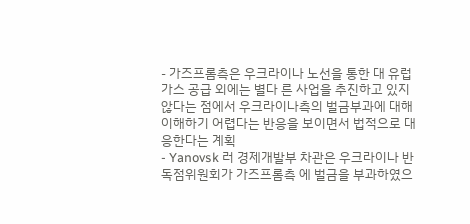- 가즈프롬측은 우크라이나 노선을 통한 대 유럽 가스 공급 외에는 별다 른 사업을 추진하고 있지 않다는 점에서 우크라이나측의 벌금부과에 대해 이해하기 어렵다는 반응을 보이면서 법적으로 대응한다는 계획
- Yanovsk 러 경제개발부 차관은 우크라이나 반독점위원회가 가즈프롬측 에 벌금을 부과하였으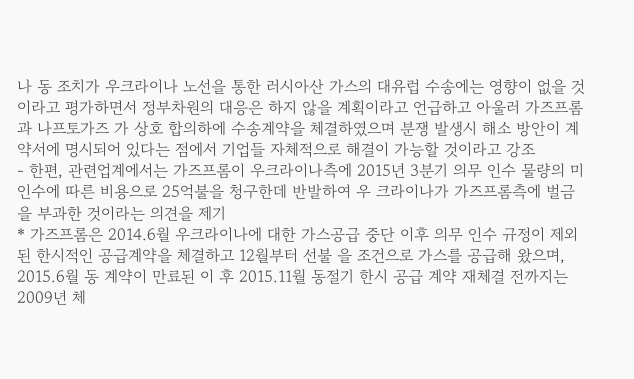나 동 조치가 우크라이나 노선을 통한 러시아산 가스의 대유럽 수송에는 영향이 없을 것이라고 평가하면서 정부차원의 대응은 하지 않을 계획이라고 언급하고 아울러 가즈프롬과 나프토가즈 가 상호 합의하에 수송계약을 체결하였으며 분쟁 발생시 해소 방안이 계약서에 명시되어 있다는 점에서 기업들 자체적으로 해결이 가능할 것이라고 강조
- 한편, 관련업계에서는 가즈프롬이 우크라이나측에 2015년 3분기 의무 인수 물량의 미 인수에 따른 비용으로 25억불을 청구한데 반발하여 우 크라이나가 가즈프롬측에 벌금을 부과한 것이라는 의견을 제기
* 가즈프롬은 2014.6월 우크라이나에 대한 가스공급 중단 이후 의무 인수 규정이 제외된 한시적인 공급계약을 체결하고 12월부터 선불 을 조건으로 가스를 공급해 왔으며, 2015.6월 동 계약이 만료된 이 후 2015.11월 동절기 한시 공급 계약 재체결 전까지는 2009년 체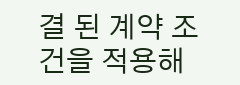결 된 계약 조건을 적용해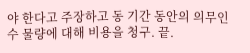야 한다고 주장하고 동 기간 동안의 의무인 수 물량에 대해 비용을 청구. 끝.